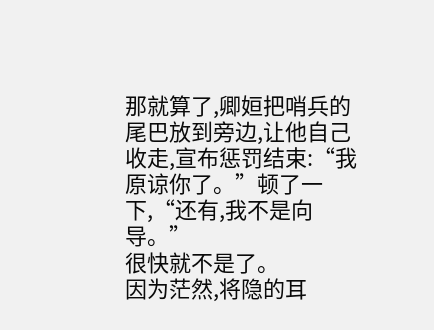那就算了,卿姮把哨兵的尾巴放到旁边,让他自己收走,宣布惩罚结束:“我原谅你了。”顿了一下,“还有,我不是向导。”
很快就不是了。
因为茫然,将隐的耳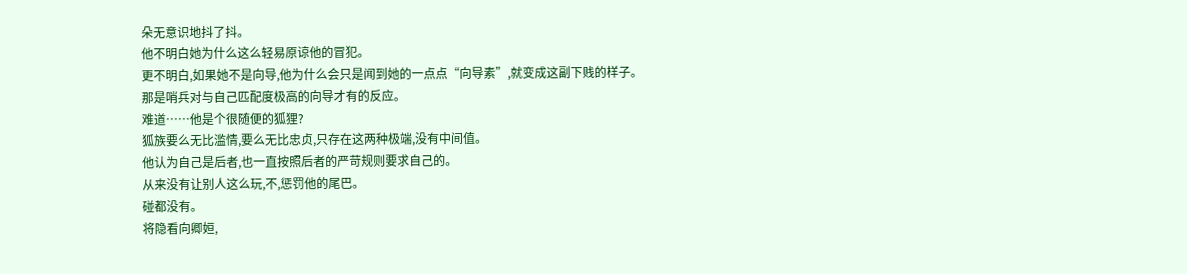朵无意识地抖了抖。
他不明白她为什么这么轻易原谅他的冒犯。
更不明白,如果她不是向导,他为什么会只是闻到她的一点点“向导素”,就变成这副下贱的样子。
那是哨兵对与自己匹配度极高的向导才有的反应。
难道……他是个很随便的狐狸?
狐族要么无比滥情,要么无比忠贞,只存在这两种极端,没有中间值。
他认为自己是后者,也一直按照后者的严苛规则要求自己的。
从来没有让别人这么玩,不,惩罚他的尾巴。
碰都没有。
将隐看向卿姮,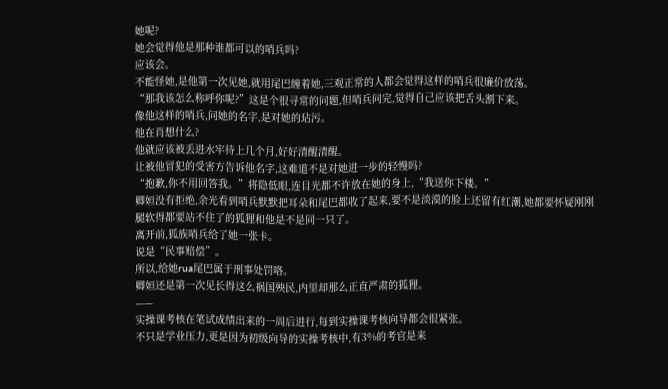她呢?
她会觉得他是那种谁都可以的哨兵吗?
应该会。
不能怪她,是他第一次见她,就用尾巴缠着她,三观正常的人都会觉得这样的哨兵很廉价放荡。
“那我该怎么称呼你呢?”这是个很寻常的问题,但哨兵问完,觉得自己应该把舌头割下来。
像他这样的哨兵,问她的名字,是对她的玷污。
他在肖想什么?
他就应该被丢进水牢待上几个月,好好清醒清醒。
让被他冒犯的受害方告诉他名字,这难道不是对她进一步的轻慢吗?
“抱歉,你不用回答我。”将隐低眼,连目光都不许放在她的身上,“我送你下楼。”
卿姮没有拒绝,余光看到哨兵默默把耳朵和尾巴都收了起来,要不是淡漠的脸上还留有红潮,她都要怀疑刚刚腿软得都要站不住了的狐狸和他是不是同一只了。
离开前,狐族哨兵给了她一张卡。
说是“民事赔偿”。
所以,给她rua尾巴属于刑事处罚咯。
卿姮还是第一次见长得这么祸国殃民,内里却那么正直严肃的狐狸。
——
实操课考核在笔试成绩出来的一周后进行,每到实操课考核向导都会很紧张。
不只是学业压力,更是因为初级向导的实操考核中,有3%的考官是来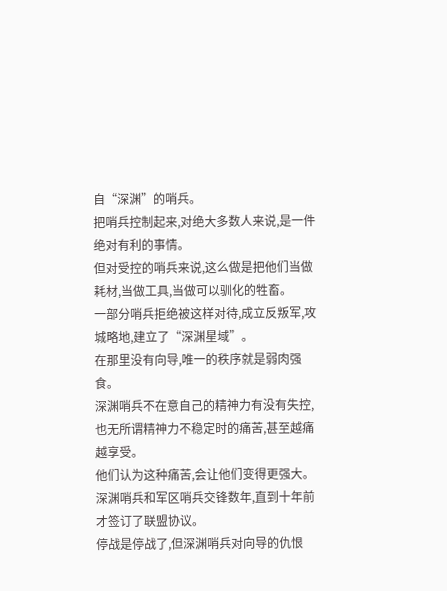自“深渊”的哨兵。
把哨兵控制起来,对绝大多数人来说,是一件绝对有利的事情。
但对受控的哨兵来说,这么做是把他们当做耗材,当做工具,当做可以驯化的牲畜。
一部分哨兵拒绝被这样对待,成立反叛军,攻城略地,建立了“深渊星域”。
在那里没有向导,唯一的秩序就是弱肉强食。
深渊哨兵不在意自己的精神力有没有失控,也无所谓精神力不稳定时的痛苦,甚至越痛越享受。
他们认为这种痛苦,会让他们变得更强大。
深渊哨兵和军区哨兵交锋数年,直到十年前才签订了联盟协议。
停战是停战了,但深渊哨兵对向导的仇恨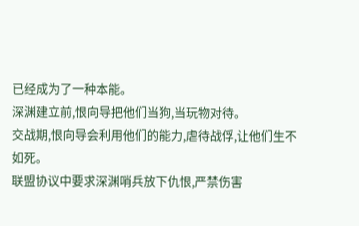已经成为了一种本能。
深渊建立前,恨向导把他们当狗,当玩物对待。
交战期,恨向导会利用他们的能力,虐待战俘,让他们生不如死。
联盟协议中要求深渊哨兵放下仇恨,严禁伤害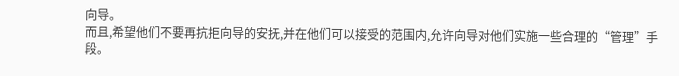向导。
而且,希望他们不要再抗拒向导的安抚,并在他们可以接受的范围内,允许向导对他们实施一些合理的“管理”手段。